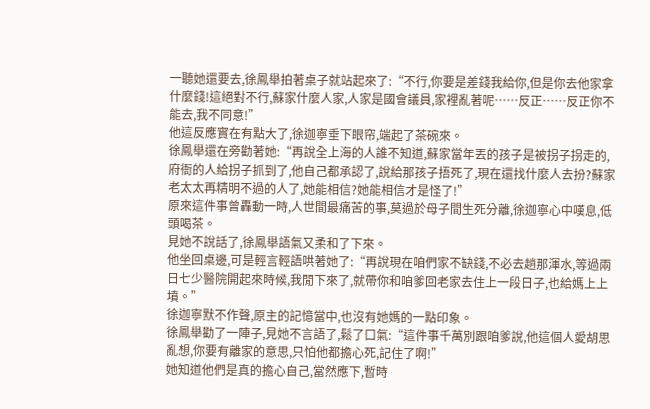一聽她還要去,徐鳳舉拍著桌子就站起來了:“不行,你要是差錢我給你,但是你去他家拿什麼錢!這絕對不行,蘇家什麼人家,人家是國會議員,家裡亂著呢……反正……反正你不能去,我不同意!”
他這反應實在有點大了,徐迦寧垂下眼帘,端起了茶碗來。
徐鳳舉還在旁勸著她:“再說全上海的人誰不知道,蘇家當年丟的孩子是被拐子拐走的,府衙的人給拐子抓到了,他自己都承認了,說給那孩子捂死了,現在還找什麼人去扮?蘇家老太太再精明不過的人了,她能相信?她能相信才是怪了!”
原來這件事曾轟動一時,人世間最痛苦的事,莫過於母子間生死分離,徐迦寧心中嘆息,低頭喝茶。
見她不說話了,徐鳳舉語氣又柔和了下來。
他坐回桌邊,可是輕言輕語哄著她了:“再說現在咱們家不缺錢,不必去趟那渾水,等過兩日七少醫院開起來時候,我閒下來了,就帶你和咱爹回老家去住上一段日子,也給媽上上墳。”
徐迦寧默不作聲,原主的記憶當中,也沒有她媽的一點印象。
徐鳳舉勸了一陣子,見她不言語了,鬆了口氣:“這件事千萬別跟咱爹說,他這個人愛胡思亂想,你要有離家的意思,只怕他都擔心死,記住了啊!”
她知道他們是真的擔心自己,當然應下,暫時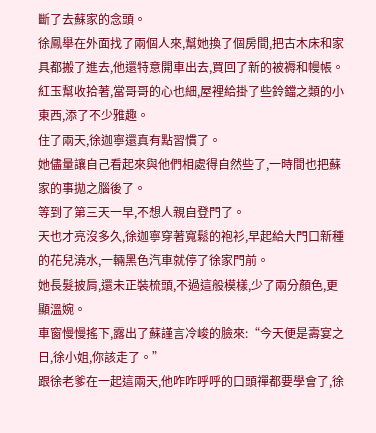斷了去蘇家的念頭。
徐鳳舉在外面找了兩個人來,幫她換了個房間,把古木床和家具都搬了進去,他還特意開車出去,買回了新的被褥和幔帳。
紅玉幫收拾著,當哥哥的心也細,屋裡給掛了些鈴鐺之類的小東西,添了不少雅趣。
住了兩天,徐迦寧還真有點習慣了。
她儘量讓自己看起來與他們相處得自然些了,一時間也把蘇家的事拋之腦後了。
等到了第三天一早,不想人親自登門了。
天也才亮沒多久,徐迦寧穿著寬鬆的袍衫,早起給大門口新種的花兒澆水,一輛黑色汽車就停了徐家門前。
她長髮披肩,還未正裝梳頭,不過這般模樣,少了兩分顏色,更顯溫婉。
車窗慢慢搖下,露出了蘇謹言冷峻的臉來:“今天便是壽宴之日,徐小姐,你該走了。”
跟徐老爹在一起這兩天,他咋咋呼呼的口頭禪都要學會了,徐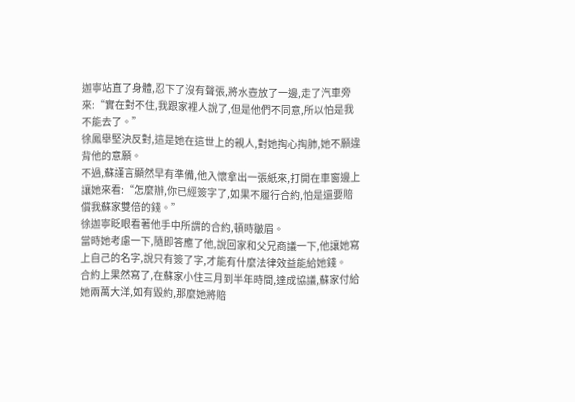迦寧站直了身體,忍下了沒有聲張,將水壺放了一邊,走了汽車旁來:“實在對不住,我跟家裡人說了,但是他們不同意,所以怕是我不能去了。”
徐鳳舉堅決反對,這是她在這世上的親人,對她掏心掏肺,她不願違背他的意願。
不過,蘇謹言顯然早有準備,他入懷拿出一張紙來,打開在車窗邊上讓她來看:“怎麼辦,你已經簽字了,如果不履行合約,怕是還要賠償我蘇家雙倍的錢。”
徐迦寧眨眼看著他手中所謂的合約,頓時皺眉。
當時她考慮一下,隨即答應了他,說回家和父兄商議一下,他讓她寫上自己的名字,說只有簽了字,才能有什麼法律效益能給她錢。
合約上果然寫了,在蘇家小住三月到半年時間,達成協議,蘇家付給她兩萬大洋,如有毀約,那麼她將賠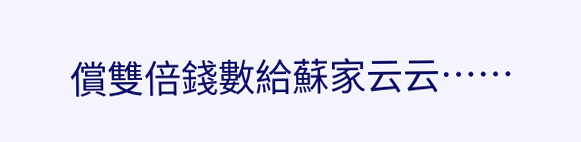償雙倍錢數給蘇家云云……